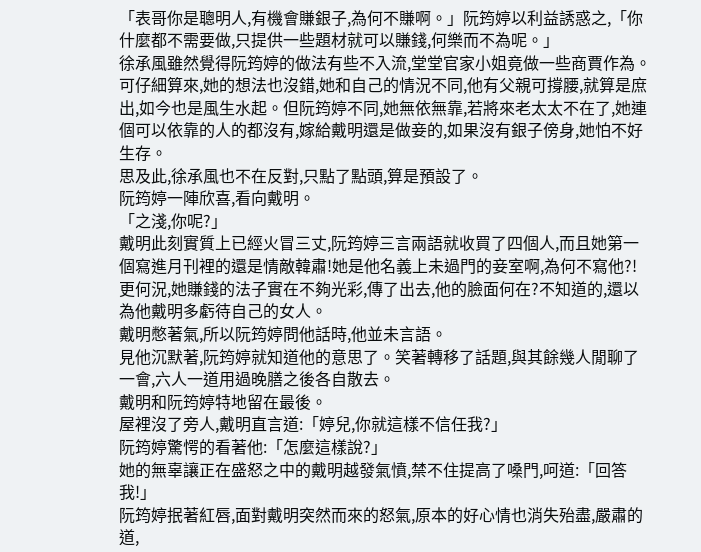「表哥你是聰明人,有機會賺銀子,為何不賺啊。」阮筠婷以利益誘惑之,「你什麼都不需要做,只提供一些題材就可以賺錢,何樂而不為呢。」
徐承風雖然覺得阮筠婷的做法有些不入流,堂堂官家小姐竟做一些商賈作為。可仔細算來,她的想法也沒錯,她和自己的情況不同,他有父親可撐腰,就算是庶出,如今也是風生水起。但阮筠婷不同,她無依無靠,若將來老太太不在了,她連個可以依靠的人的都沒有,嫁給戴明還是做妾的,如果沒有銀子傍身,她怕不好生存。
思及此,徐承風也不在反對,只點了點頭,算是預設了。
阮筠婷一陣欣喜,看向戴明。
「之淺,你呢?」
戴明此刻實質上已經火冒三丈,阮筠婷三言兩語就收買了四個人,而且她第一個寫進月刊裡的還是情敵韓肅!她是他名義上未過門的妾室啊,為何不寫他?!更何況,她賺錢的法子實在不夠光彩,傳了出去,他的臉面何在?不知道的,還以為他戴明多虧待自己的女人。
戴明憋著氣,所以阮筠婷問他話時,他並未言語。
見他沉默著,阮筠婷就知道他的意思了。笑著轉移了話題,與其餘幾人閒聊了一會,六人一道用過晚膳之後各自散去。
戴明和阮筠婷特地留在最後。
屋裡沒了旁人,戴明直言道:「婷兒,你就這樣不信任我?」
阮筠婷驚愕的看著他:「怎麼這樣說?」
她的無辜讓正在盛怒之中的戴明越發氣憤,禁不住提高了嗓門,呵道:「回答我!」
阮筠婷抿著紅唇,面對戴明突然而來的怒氣,原本的好心情也消失殆盡,嚴肅的道,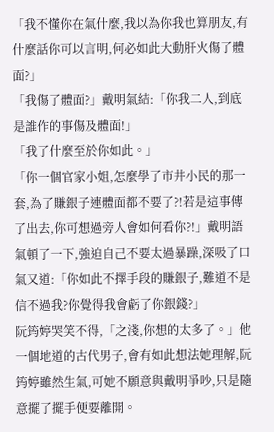「我不懂你在氣什麼,我以為你我也算朋友,有什麼話你可以言明,何必如此大動肝火傷了體面?」
「我傷了體面?」戴明氣結:「你我二人,到底是誰作的事傷及體面!」
「我了什麼至於你如此。」
「你一個官家小姐,怎麼學了市井小民的那一套,為了賺銀子連體面都不要了?!若是這事傳了出去,你可想過旁人會如何看你?!」戴明語氣頓了一下,強迫自己不要太過暴躁,深吸了口氣又道:「你如此不擇手段的賺銀子,難道不是信不過我?你覺得我會虧了你銀錢?」
阮筠婷哭笑不得,「之淺,你想的太多了。」他一個地道的古代男子,會有如此想法她理解,阮筠婷雖然生氣,可她不願意與戴明爭吵,只是隨意擺了擺手便要離開。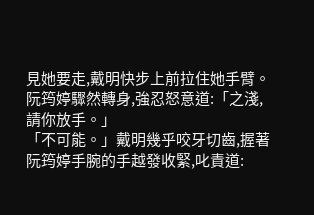見她要走,戴明快步上前拉住她手臂。阮筠婷驟然轉身,強忍怒意道:「之淺,請你放手。」
「不可能。」戴明幾乎咬牙切齒,握著阮筠婷手腕的手越發收緊,叱責道: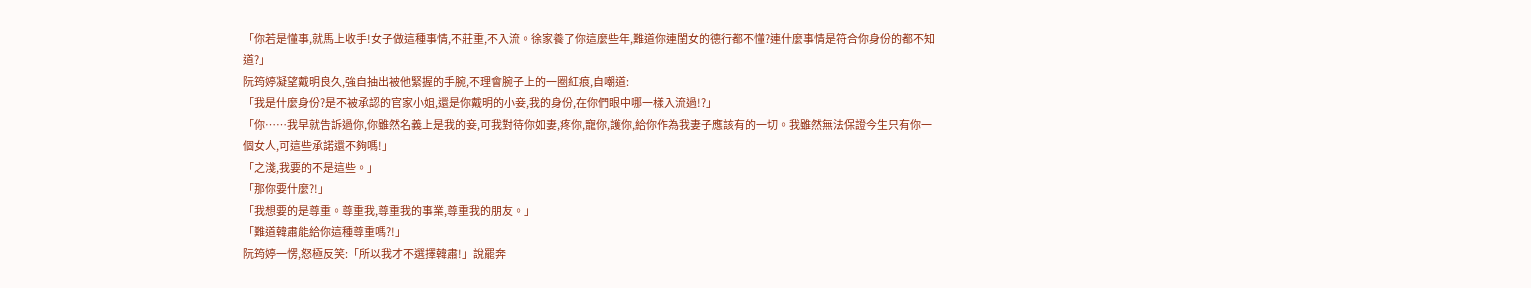「你若是懂事,就馬上收手!女子做這種事情,不莊重,不入流。徐家養了你這麼些年,難道你連閨女的德行都不懂?連什麼事情是符合你身份的都不知道?」
阮筠婷凝望戴明良久,強自抽出被他緊握的手腕,不理會腕子上的一圈紅痕,自嘲道:
「我是什麼身份?是不被承認的官家小姐,還是你戴明的小妾,我的身份,在你們眼中哪一樣入流過!?」
「你……我早就告訴過你,你雖然名義上是我的妾,可我對待你如妻,疼你,寵你,護你,給你作為我妻子應該有的一切。我雖然無法保證今生只有你一個女人,可這些承諾還不夠嗎!」
「之淺,我要的不是這些。」
「那你要什麼?!」
「我想要的是尊重。尊重我,尊重我的事業,尊重我的朋友。」
「難道韓肅能給你這種尊重嗎?!」
阮筠婷一愣,怒極反笑:「所以我才不選擇韓肅!」說罷奔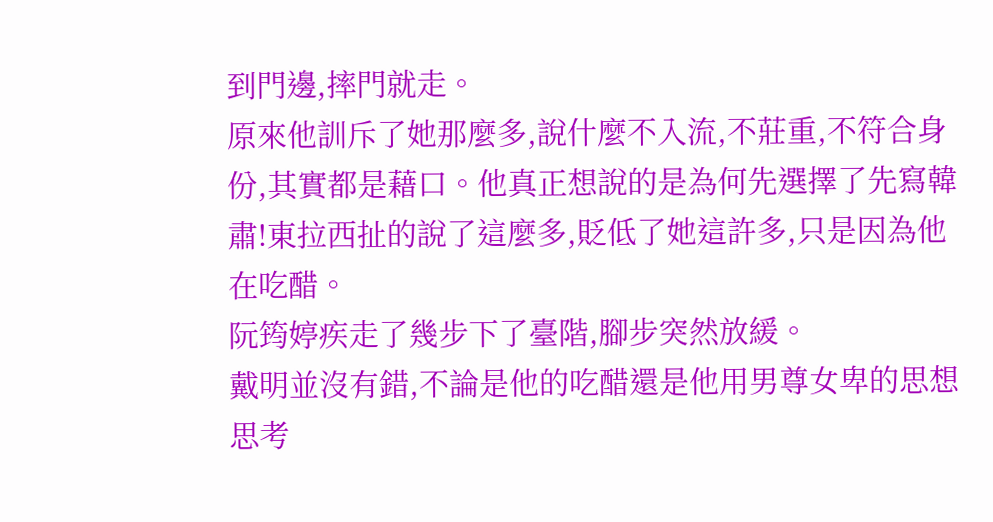到門邊,摔門就走。
原來他訓斥了她那麼多,說什麼不入流,不莊重,不符合身份,其實都是藉口。他真正想說的是為何先選擇了先寫韓肅!東拉西扯的說了這麼多,貶低了她這許多,只是因為他在吃醋。
阮筠婷疾走了幾步下了臺階,腳步突然放緩。
戴明並沒有錯,不論是他的吃醋還是他用男尊女卑的思想思考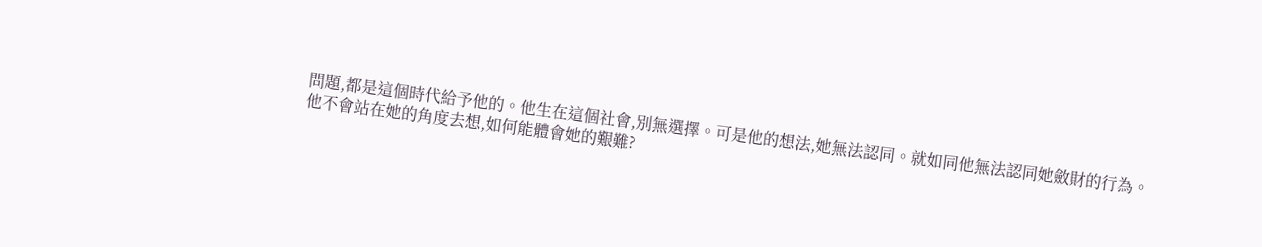問題,都是這個時代給予他的。他生在這個社會,別無選擇。可是他的想法,她無法認同。就如同他無法認同她斂財的行為。
他不會站在她的角度去想,如何能體會她的艱難?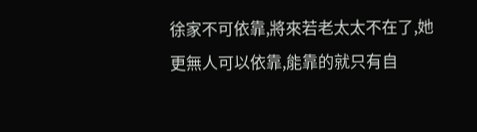徐家不可依靠,將來若老太太不在了,她更無人可以依靠,能靠的就只有自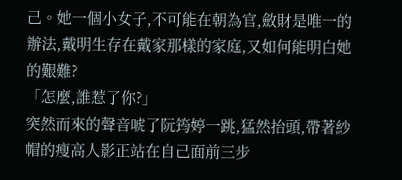己。她一個小女子,不可能在朝為官,斂財是唯一的辦法,戴明生存在戴家那樣的家庭,又如何能明白她的艱難?
「怎麼,誰惹了你?」
突然而來的聲音唬了阮筠婷一跳,猛然抬頭,帶著紗帽的瘦高人影正站在自己面前三步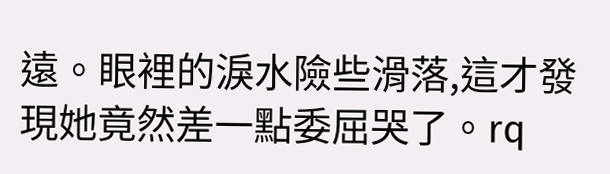遠。眼裡的淚水險些滑落,這才發現她竟然差一點委屈哭了。rq